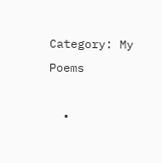Category: My Poems

  •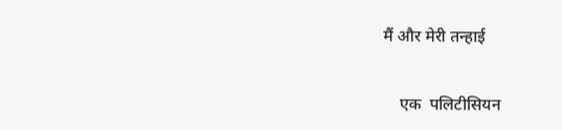मैं और मेरी तन्हाई

    एक  पलिटीसियन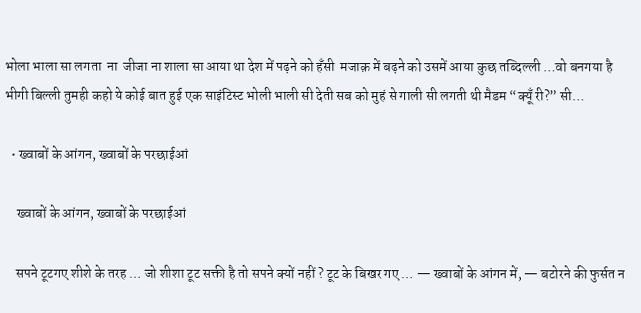भोला भाला सा लगता  ना  जीजा ना शाला सा आया था देश में पढ़ने को हँसी  मजाक़ में बढ़ने को उसमें आया कुछ तब्दिल्ली …वो बनगया है भीगी बिल्ली तुमही कहो ये कोई बात हुई एक साइंटिस्ट भोली भाली सी देती सब को मुहं से गाली सी लगती थी मैडम “क्यूँ री?” सी…

  • ख्वाबों के आंगन, ख्वाबों के परछाईआं

    ख्वाबों के आंगन, ख्वाबों के परछाईआं

    सपने टूटगए शीशे के तरह … जो शीशा टूट सक्ती है तो सपने क्यों नहीं ? टूट के बिखर गए … — ख्वाबों के आंगन में, — बटोरने की फुर्सत न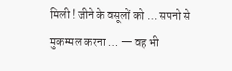मिली ! जीने के वसूलों को … सपनो से मुकम्मल करना … — वह भी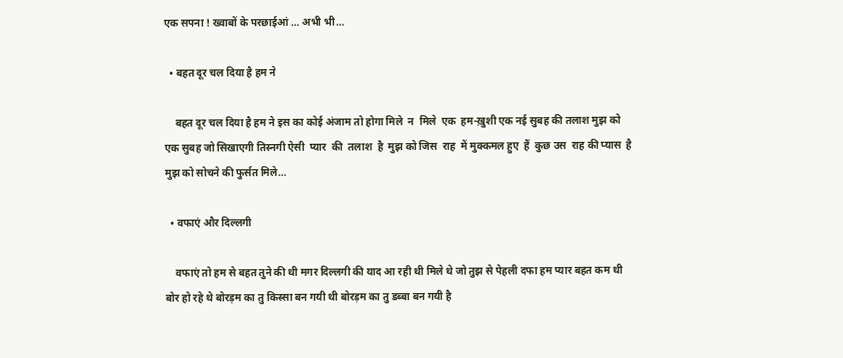एक सपना ! ख्वाबों के परछाईआं … अभी भी…

  • बहत दूर चल दिया है हम ने

    बहत दूर चल दिया है हम ने इस का कोई अंजाम तो होगा मिले  न  मिले  एक  हम-ख़ुशी एक नई सुबह की तलाश मुझ को एक सुबह जो सिखाएगी तिस्नगी ऐसी  प्यार  की  तलाश  है  मुझ को जिस  राह  में मुक्कमल हुए  हैं  कुछ उस  राह की प्यास  है मुझ को सोचने की फुर्सत मिले…

  • वफाएं और दिल्लगी

    वफाएं तो हम से बहत तुने की थी मगर दिल्लगी की याद आ रही थी मिले थे जो तुझ से पेहली दफा हम प्यार बहत कम थी बोर हो रहे थे बोरड़म का तु किस्सा बन गयी थी बोरड़म का तु डब्बा बन गयी है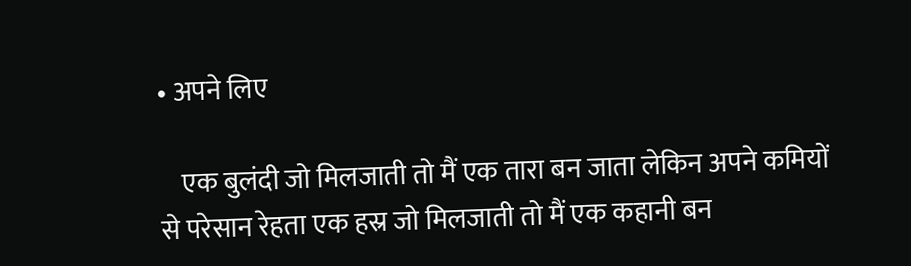• अपने लिए

    एक बुलंदी जो मिलजाती तो मैं एक तारा बन जाता लेकिन अपने कमियों से परेसान रेहता एक हस्र जो मिलजाती तो मैं एक कहानी बन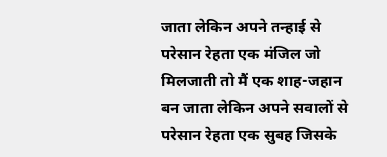जाता लेकिन अपने तन्हाई से परेसान रेहता एक मंजिल जो मिलजाती तो मैं एक शाह-जहान बन जाता लेकिन अपने सवालों से परेसान रेहता एक सुबह जिसके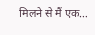मिलने से मैं एक…